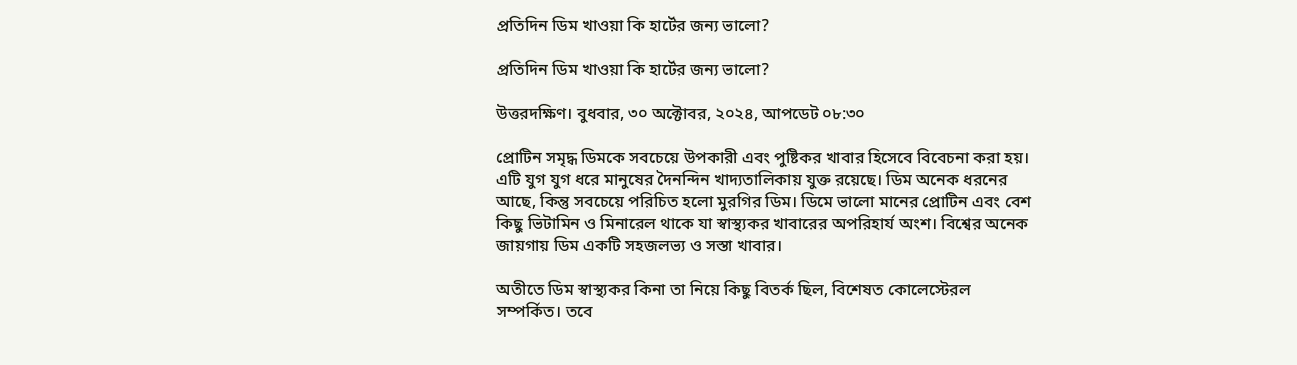প্রতিদিন ডিম খাওয়া কি হার্টের জন্য ভালো?

প্রতিদিন ডিম খাওয়া কি হার্টের জন্য ভালো?

উত্তরদক্ষিণ। বুধবার, ৩০ অক্টোবর, ২০২৪, আপডেট ০৮:৩০

প্রোটিন সমৃদ্ধ ডিমকে সবচেয়ে উপকারী এবং পুষ্টিকর খাবার হিসেবে বিবেচনা করা হয়। এটি যুগ যুগ ধরে মানুষের দৈনন্দিন খাদ্যতালিকায় যুক্ত রয়েছে। ডিম অনেক ধরনের আছে, কিন্তু সবচেয়ে পরিচিত হলো মুরগির ডিম। ডিমে ভালো মানের প্রোটিন এবং বেশ কিছু ভিটামিন ও মিনারেল থাকে যা স্বাস্থ্যকর খাবারের অপরিহার্য অংশ। বিশ্বের অনেক জায়গায় ডিম একটি সহজলভ্য ও সস্তা খাবার।

অতীতে ডিম স্বাস্থ্যকর কিনা তা নিয়ে কিছু বিতর্ক ছিল, বিশেষত কোলেস্টেরল সম্পর্কিত। তবে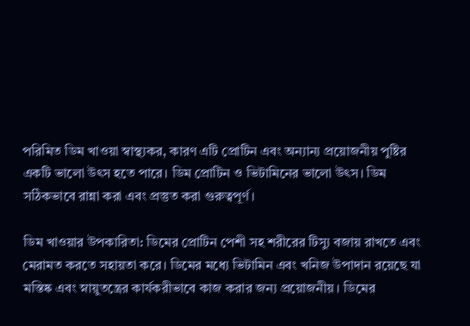পরিমিত ডিম খাওয়া স্বাস্থ্যকর, কারণ এটি প্রোটিন এবং অন্যান্য প্রয়োজনীয় পুষ্টির একটি ভালো উৎস হতে পারে। ডিম প্রোটিন ও ভিটামিনের ভালো উৎস। ডিম সঠিকভাবে রান্না করা এবং প্রস্তুত করা গুরুত্বপূর্ণ।

ডিম খাওয়ার উপকারিতা: ডিমের প্রোটিন পেশী সহ শরীরের টিস্যু বজায় রাখতে এবং মেরামত করতে সহায়তা করে। ডিমের মধ্যে ভিটামিন এবং খনিজ উপাদান রয়েছে যা মস্তিষ্ক এবং স্নায়ুতন্ত্রের কার্যকরীভাবে কাজ করার জন্য প্রয়োজনীয়। ডিমের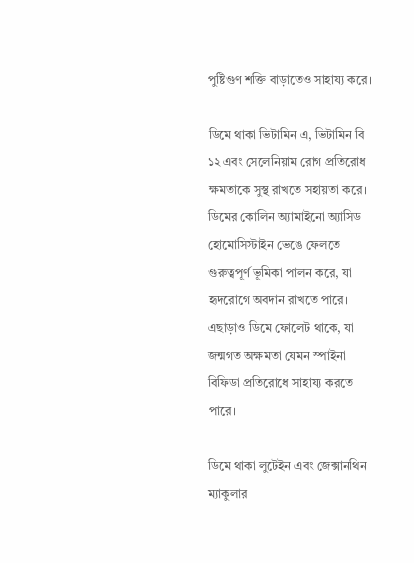পুষ্টিগুণ শক্তি বাড়াতেও সাহায্য করে।

ডিমে থাকা ভিটামিন এ, ভিটামিন বি ১২ এবং সেলেনিয়াম রোগ প্রতিরোধ ক্ষমতাকে সুস্থ রাখতে সহায়তা করে। ডিমের কোলিন অ্যামাইনো অ্যাসিড হোমোসিস্টাইন ভেঙে ফেলতে গুরুত্বপূর্ণ ভূমিকা পালন করে, যা হৃদরোগে অবদান রাখতে পারে। এছাড়াও ডিমে ফোলেট থাকে, যা জন্মগত অক্ষমতা যেমন স্পাইনা বিফিডা প্রতিরোধে সাহায্য করতে পারে।

ডিমে থাকা লুটেইন এবং জেক্সানথিন ম্যাকুলার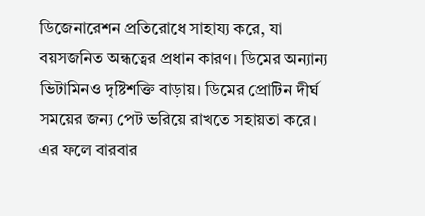ডিজেনারেশন প্রতিরোধে সাহায্য করে, যা বয়সজনিত অন্ধত্বের প্রধান কারণ। ডিমের অন্যান্য ভিটামিনও দৃষ্টিশক্তি বাড়ায়। ডিমের প্রোটিন দীর্ঘ সময়ের জন্য পেট ভরিয়ে রাখতে সহায়তা করে। এর ফলে বারবার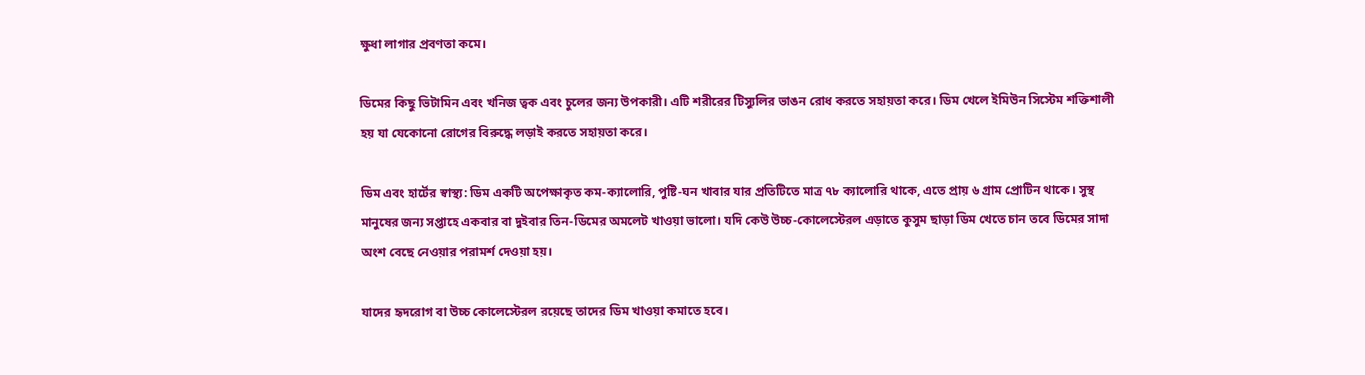ক্ষুধা লাগার প্রবণতা কমে।

ডিমের কিছু ভিটামিন এবং খনিজ ত্বক এবং চুলের জন্য উপকারী। এটি শরীরের টিস্যুলির ভাঙন রোধ করতে সহায়তা করে। ডিম খেলে ইমিউন সিস্টেম শক্তিশালী হয় যা যেকোনো রোগের বিরুদ্ধে লড়াই করতে সহায়তা করে।

ডিম এবং হার্টের স্বাস্থ্য: ডিম একটি অপেক্ষাকৃত কম-ক্যালোরি, পুষ্টি-ঘন খাবার যার প্রতিটিতে মাত্র ৭৮ ক্যালোরি থাকে, এতে প্রায় ৬ গ্রাম প্রোটিন থাকে। সুস্থ মানুষের জন্য সপ্তাহে একবার বা দুইবার তিন-ডিমের অমলেট খাওয়া ভালো। যদি কেউ উচ্চ-কোলেস্টেরল এড়াতে কুসুম ছাড়া ডিম খেতে চান তবে ডিমের সাদা অংশ বেছে নেওয়ার পরামর্শ দেওয়া হয়।

যাদের হৃদরোগ বা উচ্চ কোলেস্টেরল রয়েছে তাদের ডিম খাওয়া কমাতে হবে।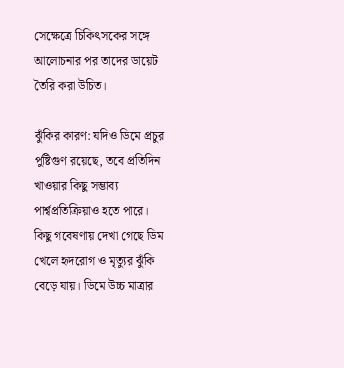সেক্ষেত্রে চিকিৎসকের সঙ্গে আলোচনার পর তাদের ডায়েট তৈরি করা উচিত।

ঝুঁকির কারণ: যদিও ডিমে প্রচুর পুষ্টিগুণ রয়েছে, তবে প্রতিদিন খাওয়ার কিছু সম্ভাব্য পার্শ্বপ্রতিক্রিয়াও হতে পারে।
কিছু গবেষণায় দেখা গেছে ডিম খেলে হৃদরোগ ও মৃত্যুর ঝুঁকি বেড়ে যায়। ডিমে উচ্চ মাত্রার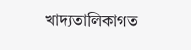খাদ্যতালিকাগত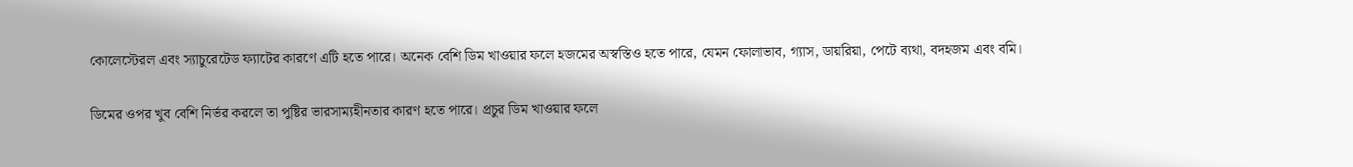কোলেস্টেরল এবং স্যাচুরেটেড ফ্যাটের কারণে এটি হতে পারে। অনেক বেশি ডিম খাওয়ার ফলে হজমের অস্বস্তিও হতে পারে, যেমন ফোলাভাব, গ্যাস, ডায়রিয়া, পেটে ব্যথা, বদহজম এবং বমি।

ডিমের ওপর খুব বেশি নির্ভর করলে তা পুষ্টির ভারসাম্যহীনতার কারণ হতে পারে। প্রচুর ডিম খাওয়ার ফলে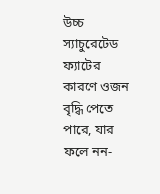উচ্চ স্যাচুরেটেড ফ্যাটের কারণে ওজন বৃদ্ধি পেতে পারে, যার ফলে নন-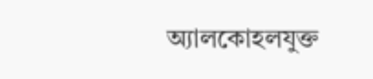অ্যালকোহলযুক্ত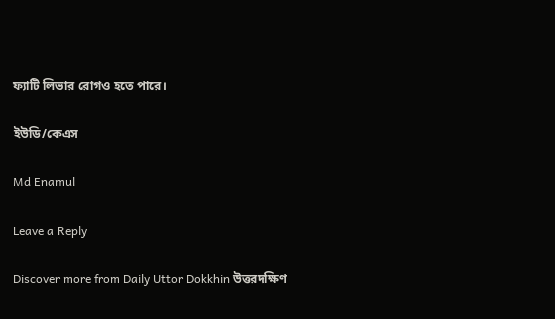ফ্যাটি লিভার রোগও হতে পারে।

ইউডি/কেএস

Md Enamul

Leave a Reply

Discover more from Daily Uttor Dokkhin উত্তরদক্ষিণ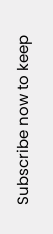Subscribe now to keep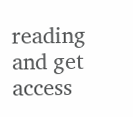reading and get access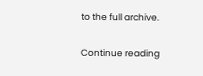to the full archive.

Continue reading